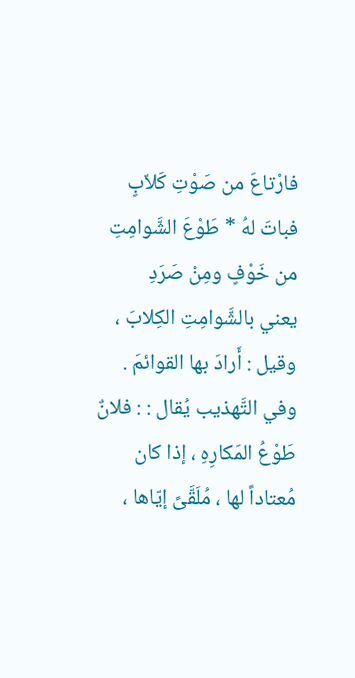فارْتاعَ من صَوْتِ كَلاّبٍ فباتَ لهُ * طَوْعَ الشَّوامِتِ من خَوْفٍ ومِنْ صَرَدِ
يعني بالشَّوامِتِ الكِلابَ ، وقيل : أَرادَ بها القوائمَ .
وفي التَّهذيب يُقال : : فلانٌ طَوْعُ المَكارِهِ ، إذا كان مُعتاداً لها ، مُلَقَّىً إيّاها ،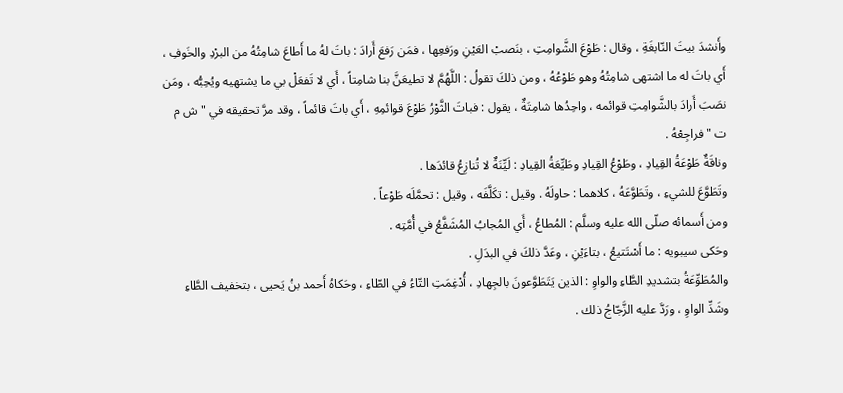وأَنشدَ بيتَ النّابغَةِ ، وقال : طَوْعَ الشَّوامِتِ ، بنَصبْ العَيْنِ ورَفعِها ، فمَن رَفعَ أَرادَ : باتَ لهُ ما أَطاعَ شامِتُهُ من البرْدِ والخَوفِ ، أَي باتَ له ما اشتهى شامِتُهُ وهو طَوْعُهُ ، ومن ذلكَ تقولُ : اللَّهُمَّ لا تطيعَنَّ بنا شامِتاً ، أَي لا تَفعَلْ بي ما يشتهيه ويُحِبُّه ، ومَن نصَبَ أَرادَ بالشَّوامِتِ قوائمه ، واحِدُها شامِتَةٌ ، يقول : فباتَ الثَّوْرُ طَوْعَ قوائمِهِ ، أَي باتَ قائماً ، وقد مرَّ تحقيقه في " ش م ت " فراجِعْهُ .
وناقَةٌ طَوْعَةُ القِيادِ ، وطَوْعُ القِيادِ وطَيِّعَةُ القِيادِ : لَيِّنَةٌ لا تُنازِعُ قائدَها .
وتَطَوَّعَ للشيءِ ، وتَطَوَّعَهُ ، كلاهما : حاولَهُ . وقيل : تكَلَّفَه ، وقيل : تحمَّلَه طَوْعاً .
ومن أَسمائه صلّى الله عليه وسلَّم : المُطاعُ ، أَي المُجابُ المُشَفَّعُ في أُمَّتِه .
وحَكى سيبويه : ما أَسْتَتيعُ ، بتاءَيْنِ ، وعَدَّ ذلكَ في البدَلِ .
والمُطَوِّعَةُ بتشديدِ الطَّاءِ والواوِ : الذين يَتَطَوَّعونَ بالجِهادِ ، أُدْغِمَتِ التّاءُ في الطّاءِ ، وحَكاهُ أَحمد بنُ يَحيى ، بتخفيف الطَّاءِ وشَدِّ الواوِ ، ورَدَّ عليه الزَّجّاجُ ذلك .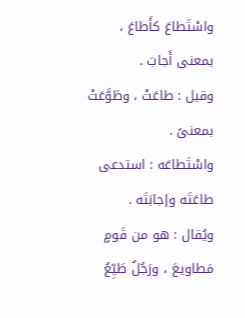واسْتَطاعَ كأَطاعَ ، بمعنى أَجابَ .
وقيل : طاعَتْ ، وطَوَّعَتْ بمعنىً .
واسْتَطاعَه : استدعى طاعَتَه وإجابَتَه .
ويُقال : هو من قَومٍ مَطاويعَ ، ورَجُلٌ طَيِّعُ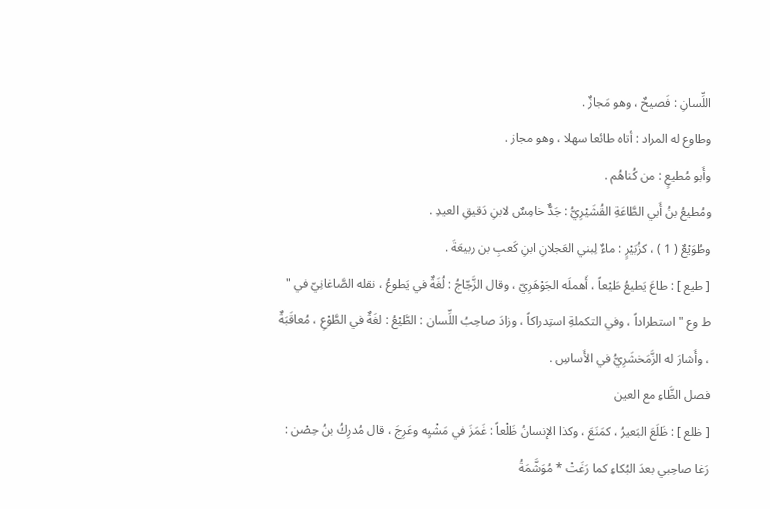اللِّسانِ : فَصيحٌ ، وهو مَجازٌ .
وطاوع له المراد : أتاه طائعا سهلا ، وهو مجاز .
وأَبو مُطيعٍ : من كُناهُم .
ومُطيعُ بنُ أَبي الطَّاعَةِ القُشَيْرِيُّ : جَدٌّ خامِسٌ لابنِ دَقيقِ العيدِ .
وطُوَيْعٌ ( 1 ) ، كزُبَيْرٍ : ماءٌ لِبني العَجلانِ ابنِ كَعبِ بن ربيعَةَ .
[ طيع ] : طاعَ يَطيعُ طَيْعاً ، أَهملَه الجَوْهَرِيّ ، وقال الزَّجّاجُ : لُغَةٌ في يَطوعُ ، نقله الصَّاغانِيّ في " ط وع " استطراداً ، وفي التكملةِ استِدراكاً ، وزادَ صاحِبُ اللِّسان : الطَّيْعُ : لغَةٌ في الطَّوْعِ ، مُعاقَبَةٌ ، وأَشارَ له الزَّمَخشَرِيُّ في الأَساسِ .
فصل الظَّاءِ مع العين
[ ظلع ] : ظَلَعَ البَعيرُ ، كمَنَعَ ، وكذا الإنسانُ ظَلْعاً : غَمَزَ في مَشْيِه وعَرِجَ ، قال مُدرِكُ بنُ حِصْن :
رَغا صاحِبي بعدَ البُكاءِ كما رَغَتْ * مُوَشَّمَةُ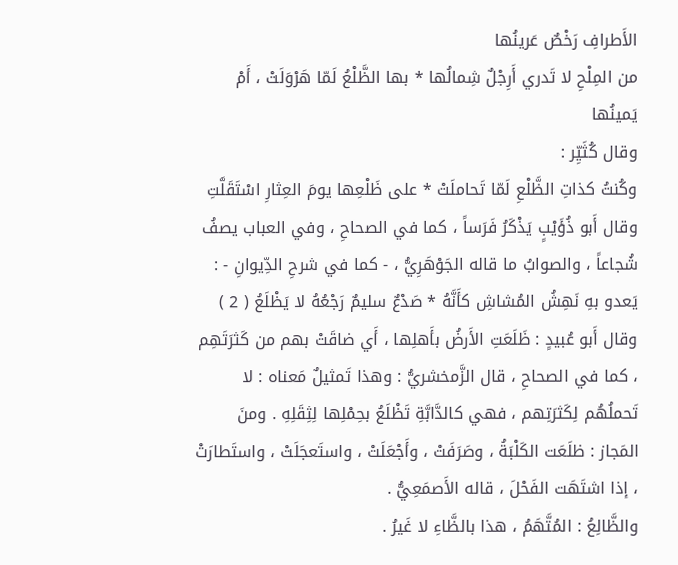الأَطرافِ رَخْصٌ عَرينُها
من المِلْحِ لا تَدري أَرِجْلٌ شِمالُها * بها الظَّلْعُ لَمّا هَرْوَلَتْ ، أَمْ يَمينُها
وقال كُثَيِّر :
وكُنتُ كذاتِ الظَّلْعِ لَمّا تَحاملَتْ * على ظَلْعِها يومَ العِثارِ اسْتَقَلَّتِ
وقال أَبو ذُؤَيْبٍ يَذْكَرُ فَرَساً ، كما في الصحاحِ ، وفي العباب يصفُ شُجاعاً ، والصوابُ ما قاله الجَوْهَرِيُّ ، - كما في شرحِ الدِّيوانِ - :
يَعدو بهِ نَهِشُ المُشاشِ كأَنَّهُ * صَدْعٌ سليمٌ رَجْعُهُ لا يَظْلَعُ ( 2 )
وقال أَبو عُبيدٍ : ظَلَعَتِ الأَرضُ بأَهلِها ، أَي ضاقَتْ بهم من كَثرَتَهِم ، كما في الصحاحِ ، قال الزَّمخشريُّ : وهذا تَمثيلٌ مَعناه : لا تَحملُهُم لِكَثرَتِهم ، فهي كالدَّابَّةِ تَظْلَعُ بحِمْلِها لِثِقَلِهِ . ومنَ المَجاز : ظلَعَت الكَلْبَةُ ، وصَرَفَتْ ، وأَجْعَلَتْ ، واستَعجَلَتْ ، واستَطارَتْ ، إذا اشتَهَت الفَحْلَ ، قاله الأَصمَعِيُّ .
والظَّالِعُ : المُتَّهَمُ ، هذا بالظَّاءِ لا غَيرُ .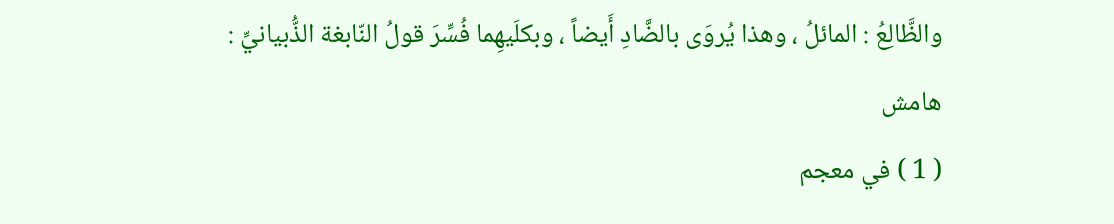والظَّالِعُ : المائلُ ، وهذا يُروَى بالضَّادِ أَيضاً ، وبكلَيهِما فُسِّرَ قولُ النّابغة الذُّبيانيِّ :
هامش
( 1 ) في معجم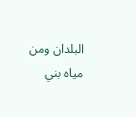البلدان ومن مياه بني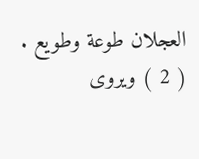العجلان طوعة وطويع .
( 2 ) ويروى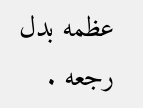عظمه بدل رجعه .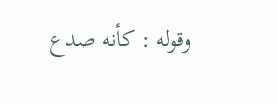وقوله : كأنه صدع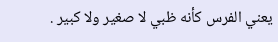يعني الفرس كأنه ظبي لا صغير ولا كبير .